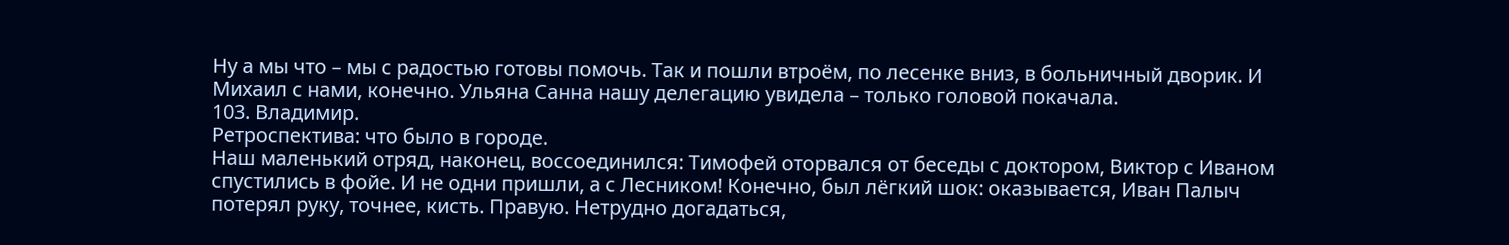Ну а мы что – мы с радостью готовы помочь. Так и пошли втроём, по лесенке вниз, в больничный дворик. И Михаил с нами, конечно. Ульяна Санна нашу делегацию увидела – только головой покачала.
103. Владимир.
Ретроспектива: что было в городе.
Наш маленький отряд, наконец, воссоединился: Тимофей оторвался от беседы с доктором, Виктор с Иваном спустились в фойе. И не одни пришли, а с Лесником! Конечно, был лёгкий шок: оказывается, Иван Палыч потерял руку, точнее, кисть. Правую. Нетрудно догадаться,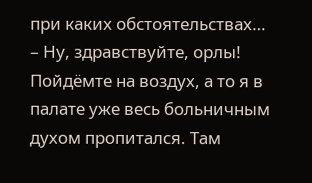при каких обстоятельствах…
– Ну, здравствуйте, орлы! Пойдёмте на воздух, а то я в палате уже весь больничным духом пропитался. Там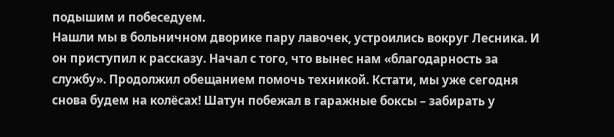подышим и побеседуем.
Нашли мы в больничном дворике пару лавочек, устроились вокруг Лесника. И он приступил к рассказу. Начал с того, что вынес нам «благодарность за службу». Продолжил обещанием помочь техникой. Кстати, мы уже сегодня снова будем на колёсах! Шатун побежал в гаражные боксы – забирать у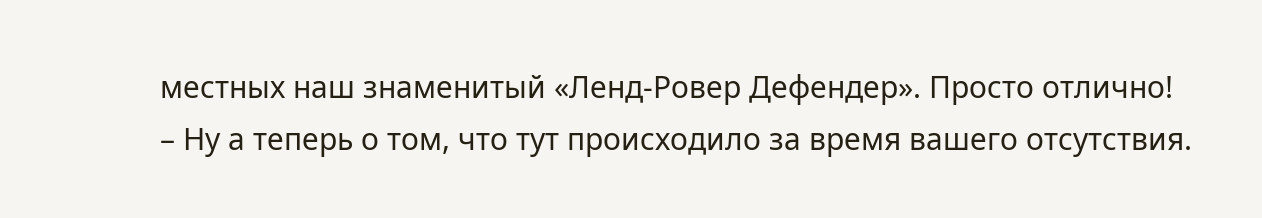местных наш знаменитый «Ленд-Ровер Дефендер». Просто отлично!
– Ну а теперь о том, что тут происходило за время вашего отсутствия.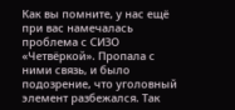Как вы помните, у нас ещё при вас намечалась проблема с СИЗО «Четвёркой». Пропала с ними связь, и было подозрение, что уголовный элемент разбежался. Так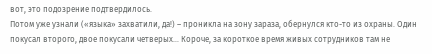вот, это подозрение подтвердилось.
Потом уже узнали («языка» захватили, да!) – проникла на зону зараза, обернулся кто-то из охраны. Один покусал второго, двое покусали четверых… Короче, за короткое время живых сотрудников там не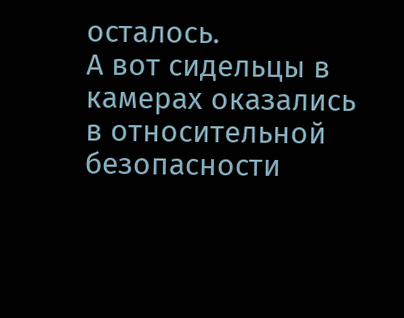осталось.
А вот сидельцы в камерах оказались в относительной безопасности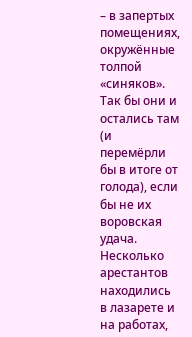– в запертых помещениях, окружённые толпой «синяков». Так бы они и остались там (и перемёрли бы в итоге от голода), если бы не их воровская удача. Несколько арестантов находились в лазарете и на работах,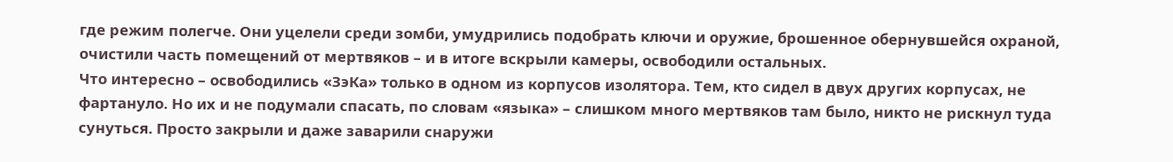где режим полегче. Они уцелели среди зомби, умудрились подобрать ключи и оружие, брошенное обернувшейся охраной, очистили часть помещений от мертвяков – и в итоге вскрыли камеры, освободили остальных.
Что интересно – освободились «ЗэКа» только в одном из корпусов изолятора. Тем, кто сидел в двух других корпусах, не фартануло. Но их и не подумали спасать, по словам «языка» – слишком много мертвяков там было, никто не рискнул туда сунуться. Просто закрыли и даже заварили снаружи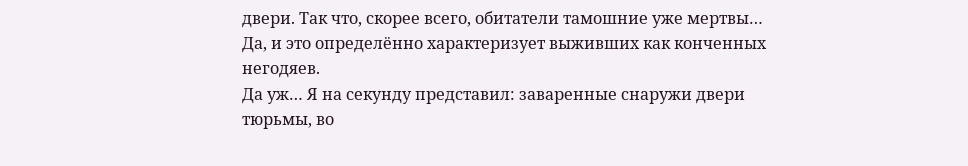двери. Так что, скорее всего, обитатели тамошние уже мертвы… Да, и это определённо характеризует выживших как конченных негодяев.
Да уж… Я на секунду представил: заваренные снаружи двери тюрьмы, во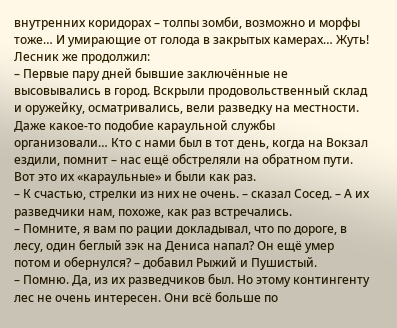внутренних коридорах – толпы зомби, возможно и морфы тоже… И умирающие от голода в закрытых камерах… Жуть!
Лесник же продолжил:
– Первые пару дней бывшие заключённые не высовывались в город. Вскрыли продовольственный склад и оружейку, осматривались, вели разведку на местности. Даже какое-то подобие караульной службы организовали… Кто с нами был в тот день, когда на Вокзал ездили, помнит – нас ещё обстреляли на обратном пути. Вот это их «караульные» и были как раз.
– К счастью, стрелки из них не очень. – сказал Сосед. – А их разведчики нам, похоже, как раз встречались.
– Помните, я вам по рации докладывал, что по дороге, в лесу, один беглый зэк на Дениса напал? Он ещё умер потом и обернулся? – добавил Рыжий и Пушистый.
– Помню. Да, из их разведчиков был. Но этому контингенту лес не очень интересен. Они всё больше по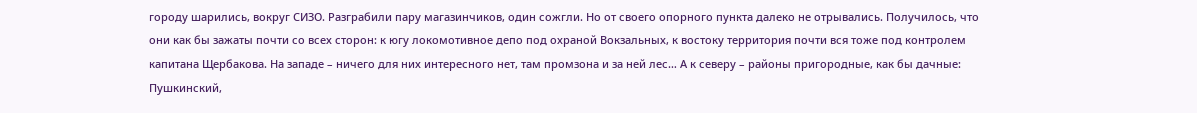городу шарились, вокруг СИЗО. Разграбили пару магазинчиков, один сожгли. Но от своего опорного пункта далеко не отрывались. Получилось, что они как бы зажаты почти со всех сторон: к югу локомотивное депо под охраной Вокзальных, к востоку территория почти вся тоже под контролем капитана Щербакова. На западе – ничего для них интересного нет, там промзона и за ней лес… А к северу – районы пригородные, как бы дачные: Пушкинский,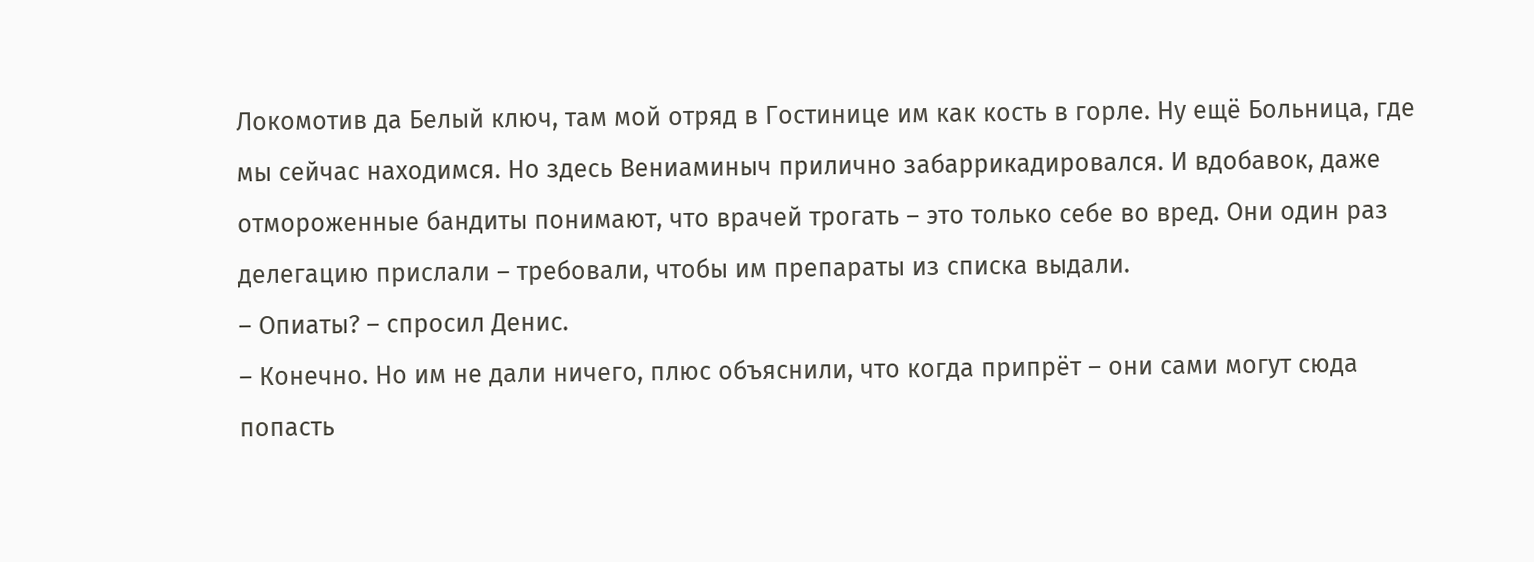Локомотив да Белый ключ, там мой отряд в Гостинице им как кость в горле. Ну ещё Больница, где мы сейчас находимся. Но здесь Вениаминыч прилично забаррикадировался. И вдобавок, даже отмороженные бандиты понимают, что врачей трогать – это только себе во вред. Они один раз делегацию прислали – требовали, чтобы им препараты из списка выдали.
– Опиаты? – спросил Денис.
– Конечно. Но им не дали ничего, плюс объяснили, что когда припрёт – они сами могут сюда попасть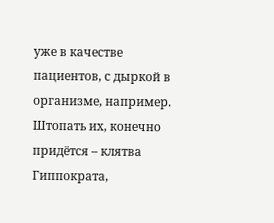уже в качестве пациентов, с дыркой в организме, например. Штопать их, конечно придётся – клятва Гиппократа,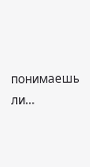понимаешь ли…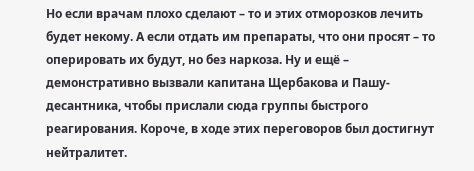Но если врачам плохо сделают – то и этих отморозков лечить будет некому. А если отдать им препараты, что они просят – то оперировать их будут, но без наркоза. Ну и ещё – демонстративно вызвали капитана Щербакова и Пашу-десантника, чтобы прислали сюда группы быстрого реагирования. Короче, в ходе этих переговоров был достигнут нейтралитет.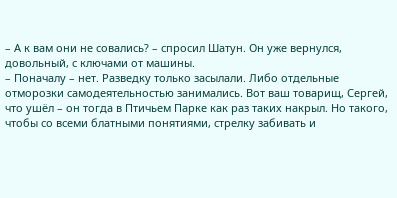– А к вам они не совались? – спросил Шатун. Он уже вернулся, довольный, с ключами от машины.
– Поначалу – нет. Разведку только засылали. Либо отдельные отморозки самодеятельностью занимались. Вот ваш товарищ, Сергей, что ушёл – он тогда в Птичьем Парке как раз таких накрыл. Но такого, чтобы со всеми блатными понятиями, стрелку забивать и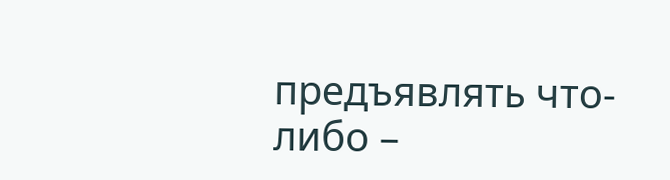предъявлять что-либо –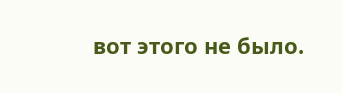вот этого не было.